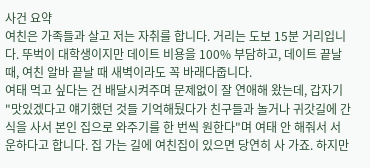사건 요약
여친은 가족들과 살고 저는 자취를 합니다. 거리는 도보 15분 거리입니다. 뚜벅이 대학생이지만 데이트 비용을 100% 부담하고, 데이트 끝날때, 여친 알바 끝날 때 새벽이라도 꼭 바래다줍니다.
여태 먹고 싶다는 건 배달시켜주며 문제없이 잘 연애해 왔는데, 갑자기 "맛있겠다고 얘기했던 것들 기억해뒀다가 친구들과 놀거나 귀갓길에 간식을 사서 본인 집으로 와주기를 한 번씩 원한다"며 여태 안 해줘서 서운하다고 합니다. 집 가는 길에 여친집이 있으면 당연히 사 가죠. 하지만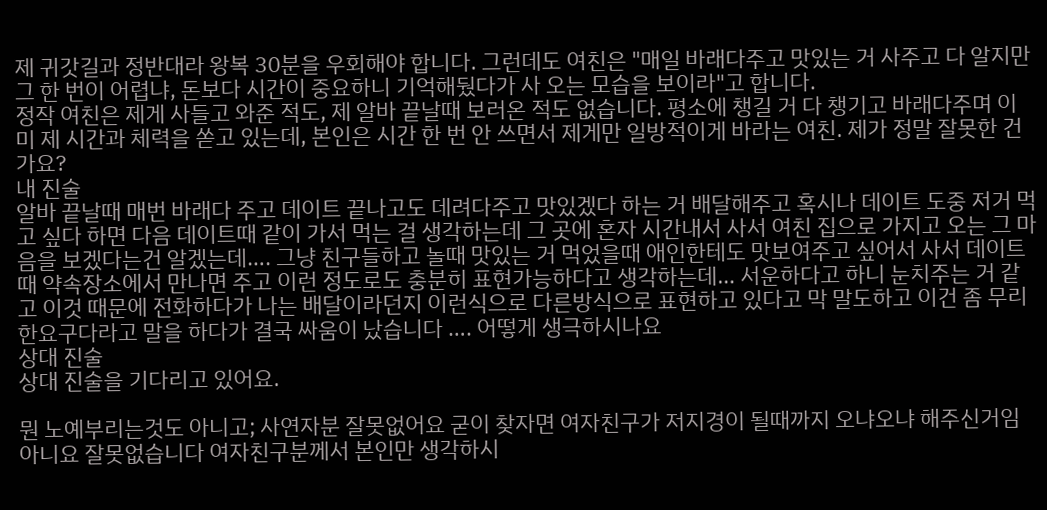제 귀갓길과 정반대라 왕복 30분을 우회해야 합니다. 그런데도 여친은 "매일 바래다주고 맛있는 거 사주고 다 알지만 그 한 번이 어렵냐, 돈보다 시간이 중요하니 기억해뒀다가 사 오는 모습을 보이라"고 합니다.
정작 여친은 제게 사들고 와준 적도, 제 알바 끝날때 보러온 적도 없습니다. 평소에 챙길 거 다 챙기고 바래다주며 이미 제 시간과 체력을 쏟고 있는데, 본인은 시간 한 번 안 쓰면서 제게만 일방적이게 바라는 여친. 제가 정말 잘못한 건가요?
내 진술
알바 끝날때 매번 바래다 주고 데이트 끝나고도 데려다주고 맛있겠다 하는 거 배달해주고 혹시나 데이트 도중 저거 먹고 싶다 하면 다음 데이트때 같이 가서 먹는 걸 생각하는데 그 곳에 혼자 시간내서 사서 여친 집으로 가지고 오는 그 마음을 보겠다는건 알겠는데…. 그냥 친구들하고 놀때 맛있는 거 먹었을때 애인한테도 맛보여주고 싶어서 사서 데이트때 약속장소에서 만나면 주고 이런 정도로도 충분히 표현가능하다고 생각하는데… 서운하다고 하니 눈치주는 거 같고 이것 때문에 전화하다가 나는 배달이라던지 이런식으로 다른방식으로 표현하고 있다고 막 말도하고 이건 좀 무리한요구다라고 말을 하다가 결국 싸움이 났습니다 …. 어떻게 생극하시나요
상대 진술
상대 진술을 기다리고 있어요.

뭔 노예부리는것도 아니고; 사연자분 잘못없어요 굳이 찾자면 여자친구가 저지경이 될때까지 오냐오냐 해주신거임
아니요 잘못없습니다 여자친구분께서 본인만 생각하시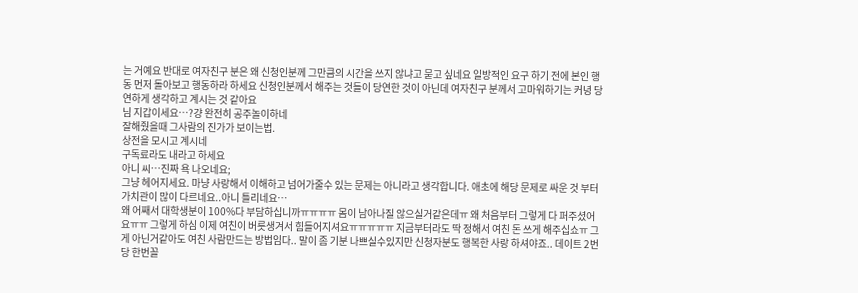는 거예요 반대로 여자친구 분은 왜 신청인분께 그만큼의 시간을 쓰지 않냐고 묻고 싶네요 일방적인 요구 하기 전에 본인 행동 먼저 돌아보고 행동하라 하세요 신청인분께서 해주는 것들이 당연한 것이 아닌데 여자친구 분께서 고마워하기는 커녕 당연하게 생각하고 계시는 것 같아요
님 지갑이세요…?걍 완전히 공주놀이하네
잘해줬을때 그사람의 진가가 보이는법.
상전을 모시고 계시네
구독료라도 내라고 하세요
아니 씨…진짜 욕 나오네요;
그냥 헤어지세요. 마냥 사랑해서 이해하고 넘어가줄수 있는 문제는 아니라고 생각합니다. 애초에 해당 문제로 싸운 것 부터 가치관이 많이 다르네요..아니 틀리네요…
왜 어째서 대학생분이 100%다 부담하십니까ㅠㅠㅠㅠ 몸이 남아나질 않으실거같은데ㅠ 왜 처음부터 그렇게 다 퍼주셨어요ㅠㅠ 그렇게 하심 이제 여친이 버릇생겨서 힘들어지셔요ㅠㅠㅠㅠㅠ 지금부터라도 딱 정해서 여친 돈 쓰게 해주십쇼ㅠ 그게 아닌거같아도 여친 사람만드는 방법임다.. 말이 좀 기분 나쁘실수있지만 신청자분도 행복한 사랑 하셔야죠.. 데이트 2번당 한번꼴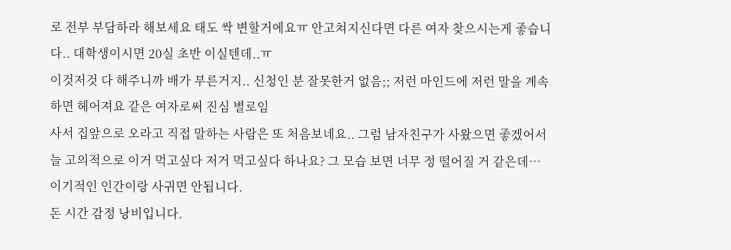로 전부 부담하라 해보세요 태도 싹 변할거에요ㅠ 안고쳐지신다면 다른 여자 찾으시는게 좋습니다.. 대학생이시면 20실 초반 이실텐데..ㅠ
이것저것 다 해주니까 배가 부른거지.. 신청인 분 잘못한거 없음;; 저런 마인드에 저런 말을 계속 하면 헤어져요 같은 여자로써 진심 별로임
사서 집앞으로 오라고 직접 말하는 사람은 또 처음보네요.. 그럼 남자친구가 사왔으면 좋겠어서 늘 고의적으로 이거 먹고싶다 저거 먹고싶다 하나요? 그 모습 보면 너무 정 떨어질 거 같은데…
이기적인 인간이랑 사귀면 안됩니다.
돈 시간 감정 낭비입니다.